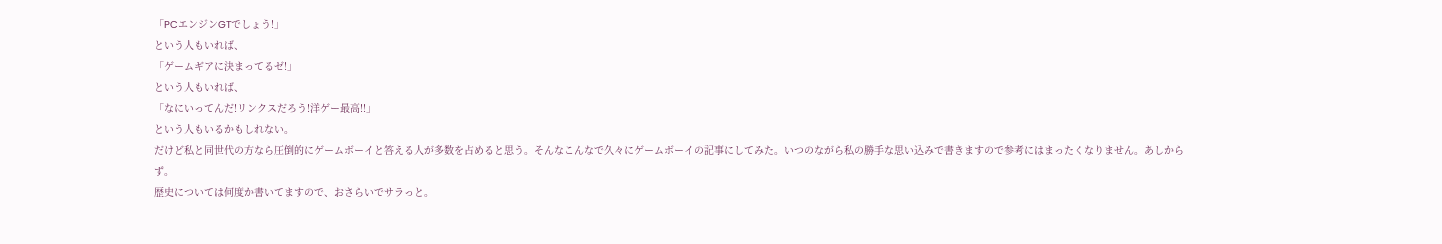「PCエンジンGTでしょう!」
という人もいれば、
「ゲームギアに決まってるゼ!」
という人もいれば、
「なにいってんだ!リンクスだろう!洋ゲー最高!!」
という人もいるかもしれない。
だけど私と同世代の方なら圧倒的にゲームボーイと答える人が多数を占めると思う。そんなこんなで久々にゲームボーイの記事にしてみた。いつのながら私の勝手な思い込みで書きますので参考にはまったくなりません。あしからず。
歴史については何度か書いてますので、おさらいでサラっと。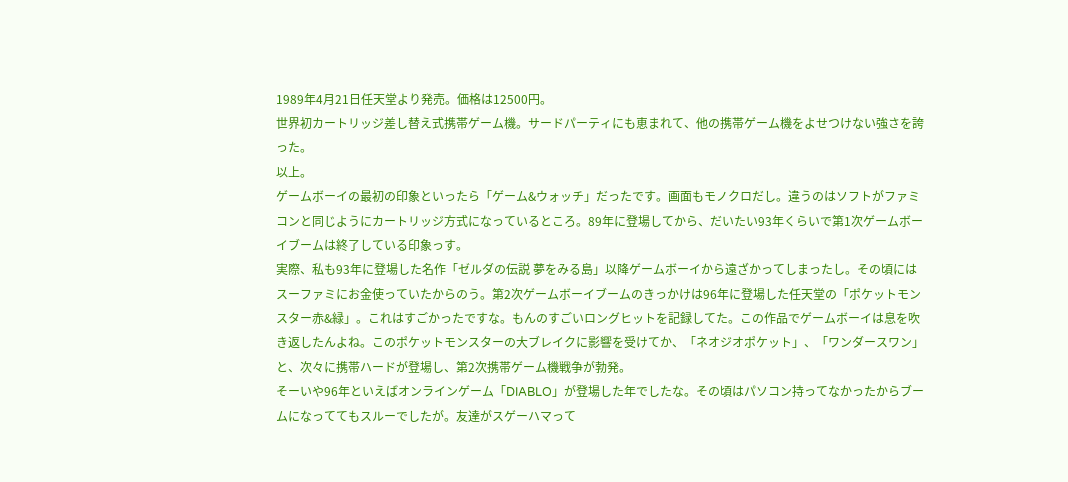1989年4月21日任天堂より発売。価格は12500円。
世界初カートリッジ差し替え式携帯ゲーム機。サードパーティにも恵まれて、他の携帯ゲーム機をよせつけない強さを誇った。
以上。
ゲームボーイの最初の印象といったら「ゲーム&ウォッチ」だったです。画面もモノクロだし。違うのはソフトがファミコンと同じようにカートリッジ方式になっているところ。89年に登場してから、だいたい93年くらいで第1次ゲームボーイブームは終了している印象っす。
実際、私も93年に登場した名作「ゼルダの伝説 夢をみる島」以降ゲームボーイから遠ざかってしまったし。その頃にはスーファミにお金使っていたからのう。第2次ゲームボーイブームのきっかけは96年に登場した任天堂の「ポケットモンスター赤&緑」。これはすごかったですな。もんのすごいロングヒットを記録してた。この作品でゲームボーイは息を吹き返したんよね。このポケットモンスターの大ブレイクに影響を受けてか、「ネオジオポケット」、「ワンダースワン」と、次々に携帯ハードが登場し、第2次携帯ゲーム機戦争が勃発。
そーいや96年といえばオンラインゲーム「DIABLO」が登場した年でしたな。その頃はパソコン持ってなかったからブームになっててもスルーでしたが。友達がスゲーハマって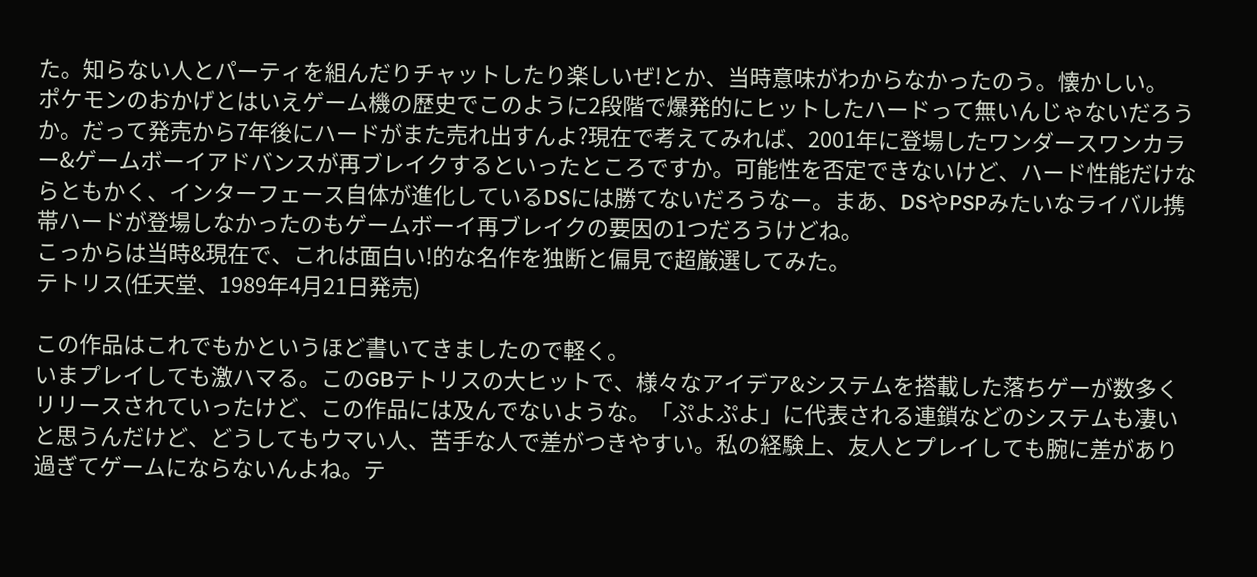た。知らない人とパーティを組んだりチャットしたり楽しいぜ!とか、当時意味がわからなかったのう。懐かしい。
ポケモンのおかげとはいえゲーム機の歴史でこのように2段階で爆発的にヒットしたハードって無いんじゃないだろうか。だって発売から7年後にハードがまた売れ出すんよ?現在で考えてみれば、2001年に登場したワンダースワンカラー&ゲームボーイアドバンスが再ブレイクするといったところですか。可能性を否定できないけど、ハード性能だけならともかく、インターフェース自体が進化しているDSには勝てないだろうなー。まあ、DSやPSPみたいなライバル携帯ハードが登場しなかったのもゲームボーイ再ブレイクの要因の1つだろうけどね。
こっからは当時&現在で、これは面白い!的な名作を独断と偏見で超厳選してみた。
テトリス(任天堂、1989年4月21日発売)

この作品はこれでもかというほど書いてきましたので軽く。
いまプレイしても激ハマる。このGBテトリスの大ヒットで、様々なアイデア&システムを搭載した落ちゲーが数多くリリースされていったけど、この作品には及んでないような。「ぷよぷよ」に代表される連鎖などのシステムも凄いと思うんだけど、どうしてもウマい人、苦手な人で差がつきやすい。私の経験上、友人とプレイしても腕に差があり過ぎてゲームにならないんよね。テ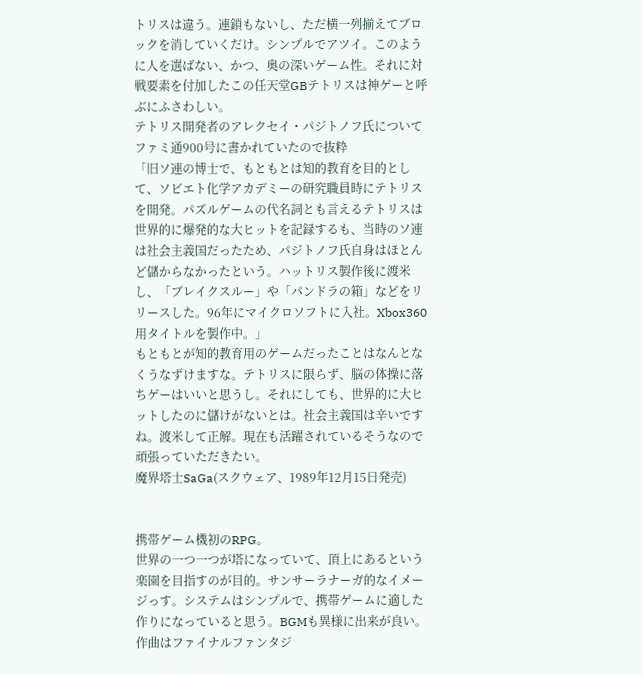トリスは違う。連鎖もないし、ただ横一列揃えてブロックを消していくだけ。シンプルでアツイ。このように人を選ばない、かつ、奥の深いゲーム性。それに対戦要素を付加したこの任天堂GBテトリスは神ゲーと呼ぶにふさわしい。
テトリス開発者のアレクセイ・パジトノフ氏についてファミ通900号に書かれていたので抜粋
「旧ソ連の博士で、もともとは知的教育を目的として、ソビエト化学アカデミーの研究職員時にテトリスを開発。パズルゲームの代名詞とも言えるテトリスは世界的に爆発的な大ヒットを記録するも、当時のソ連は社会主義国だったため、パジトノフ氏自身はほとんど儲からなかったという。ハットリス製作後に渡米し、「ブレイクスルー」や「パンドラの箱」などをリリースした。96年にマイクロソフトに入社。Xbox360用タイトルを製作中。」
もともとが知的教育用のゲームだったことはなんとなくうなずけますな。テトリスに限らず、脳の体操に落ちゲーはいいと思うし。それにしても、世界的に大ヒットしたのに儲けがないとは。社会主義国は辛いですね。渡米して正解。現在も活躍されているそうなので頑張っていただきたい。
魔界塔士SaGa(スクウェア、1989年12月15日発売)


携帯ゲーム機初のRPG。
世界の一つ一つが塔になっていて、頂上にあるという楽園を目指すのが目的。サンサーラナーガ的なイメージっす。システムはシンプルで、携帯ゲームに適した作りになっていると思う。BGMも異様に出来が良い。作曲はファイナルファンタジ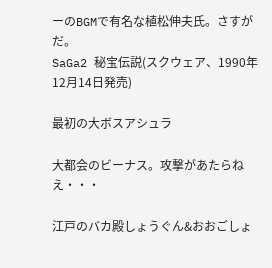ーのBGMで有名な植松伸夫氏。さすがだ。
SaGa2 秘宝伝説(スクウェア、1990年12月14日発売)

最初の大ボスアシュラ

大都会のビーナス。攻撃があたらねえ・・・

江戸のバカ殿しょうぐん&おおごしょ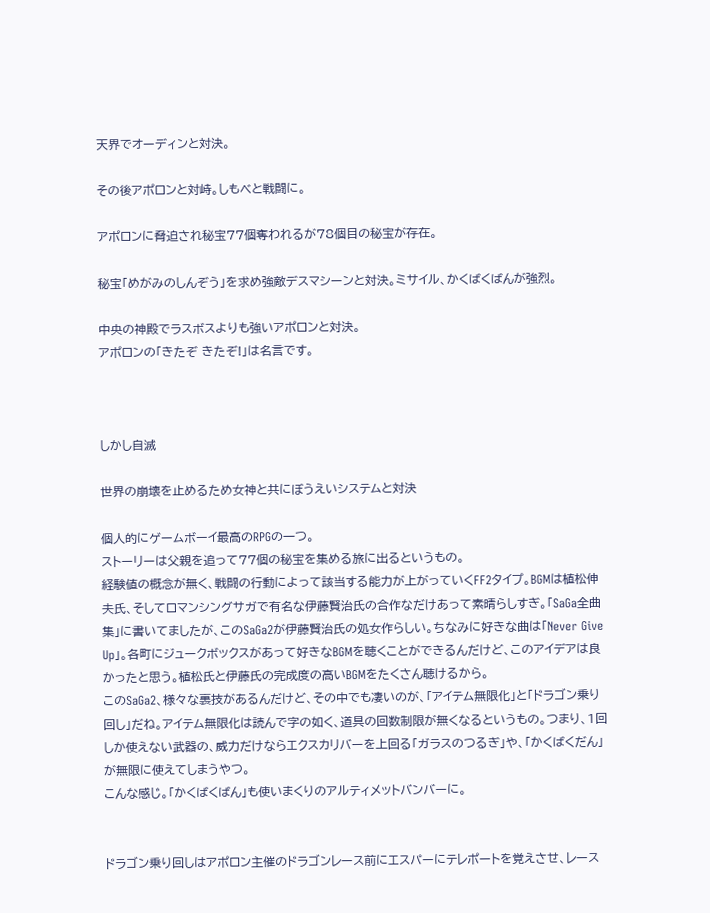天界でオーディンと対決。

その後アポロンと対峙。しもべと戦闘に。

アポロンに脅迫され秘宝77個奪われるが78個目の秘宝が存在。

秘宝「めがみのしんぞう」を求め強敵デスマシーンと対決。ミサイル、かくばくばんが強烈。

中央の神殿でラスボスよりも強いアポロンと対決。
アポロンの「きたぞ きたぞ!」は名言です。



しかし自滅

世界の崩壊を止めるため女神と共にぼうえいシステムと対決

個人的にゲームボーイ最高のRPGの一つ。
ストーリーは父親を追って77個の秘宝を集める旅に出るというもの。
経験値の概念が無く、戦闘の行動によって該当する能力が上がっていくFF2タイプ。BGMは植松伸夫氏、そしてロマンシングサガで有名な伊藤賢治氏の合作なだけあって素晴らしすぎ。「SaGa全曲集」に書いてましたが、このSaGa2が伊藤賢治氏の処女作らしい。ちなみに好きな曲は「Never Give Up」。各町にジュークボックスがあって好きなBGMを聴くことができるんだけど、このアイデアは良かったと思う。植松氏と伊藤氏の完成度の高いBGMをたくさん聴けるから。
このSaGa2、様々な裏技があるんだけど、その中でも凄いのが、「アイテム無限化」と「ドラゴン乗り回し」だね。アイテム無限化は読んで字の如く、道具の回数制限が無くなるというもの。つまり、1回しか使えない武器の、威力だけならエクスカリバーを上回る「ガラスのつるぎ」や、「かくばくだん」が無限に使えてしまうやつ。
こんな感じ。「かくばくばん」も使いまくりのアルティメットバンバーに。


ドラゴン乗り回しはアポロン主催のドラゴンレース前にエスパーにテレポートを覚えさせ、レース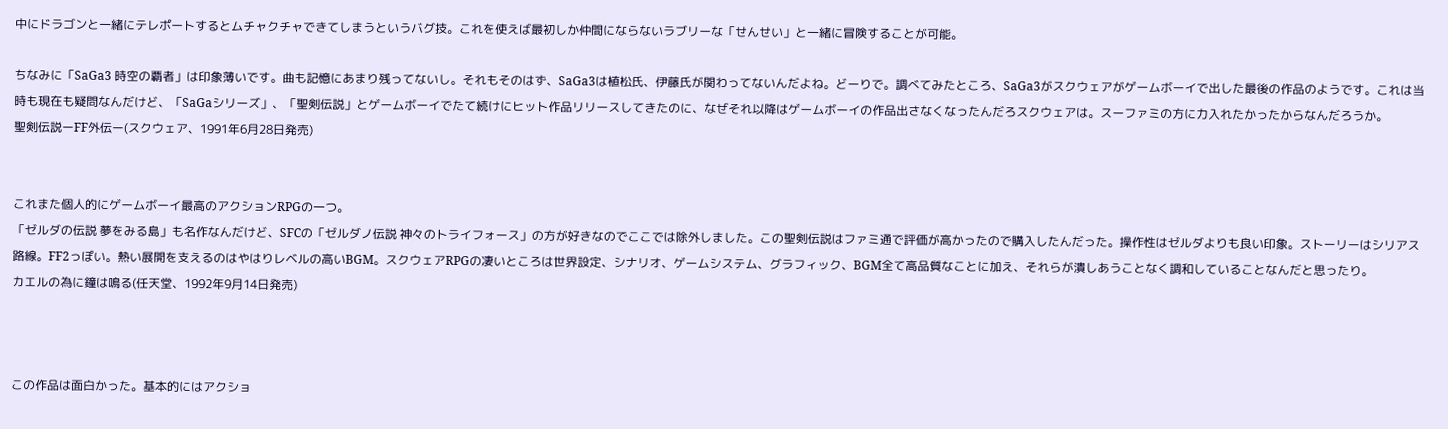中にドラゴンと一緒にテレポートするとムチャクチャできてしまうというバグ技。これを使えば最初しか仲間にならないラブリーな「せんせい」と一緒に冒険することが可能。

ちなみに「SaGa3 時空の覇者」は印象薄いです。曲も記憶にあまり残ってないし。それもそのはず、SaGa3は植松氏、伊藤氏が関わってないんだよね。どーりで。調べてみたところ、SaGa3がスクウェアがゲームボーイで出した最後の作品のようです。これは当時も現在も疑問なんだけど、「SaGaシリーズ」、「聖剣伝説」とゲームボーイでたて続けにヒット作品リリースしてきたのに、なぜそれ以降はゲームボーイの作品出さなくなったんだろスクウェアは。スーファミの方に力入れたかったからなんだろうか。
聖剣伝説ーFF外伝ー(スクウェア、1991年6月28日発売)


これまた個人的にゲームボーイ最高のアクションRPGの一つ。
「ゼルダの伝説 夢をみる島」も名作なんだけど、SFCの「ゼルダノ伝説 神々のトライフォース」の方が好きなのでここでは除外しました。この聖剣伝説はファミ通で評価が高かったので購入したんだった。操作性はゼルダよりも良い印象。ストーリーはシリアス路線。FF2っぽい。熱い展開を支えるのはやはりレベルの高いBGM。スクウェアRPGの凄いところは世界設定、シナリオ、ゲームシステム、グラフィック、BGM全て高品質なことに加え、それらが潰しあうことなく調和していることなんだと思ったり。
カエルの為に鐘は鳴る(任天堂、1992年9月14日発売)



この作品は面白かった。基本的にはアクショ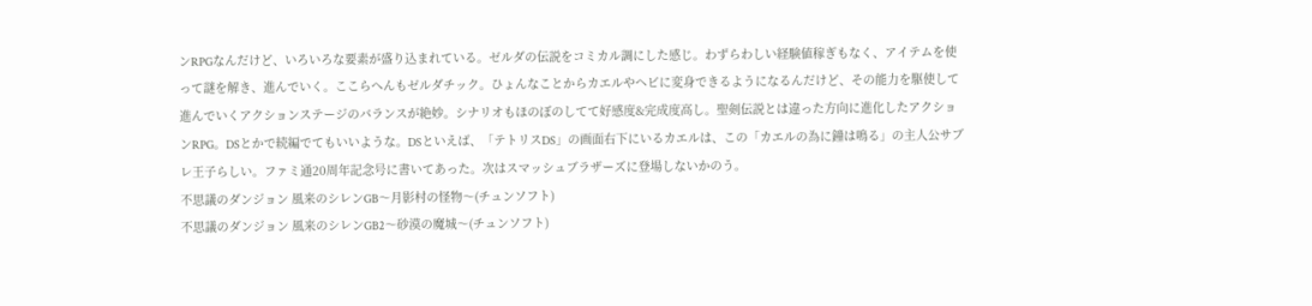ンRPGなんだけど、いろいろな要素が盛り込まれている。ゼルダの伝説をコミカル調にした感じ。わずらわしい経験値稼ぎもなく、アイテムを使って謎を解き、進んでいく。ここらへんもゼルダチック。ひょんなことからカエルやヘビに変身できるようになるんだけど、その能力を駆使して進んでいくアクションステージのバランスが絶妙。シナリオもほのぼのしてて好感度&完成度高し。聖剣伝説とは違った方向に進化したアクションRPG。DSとかで続編でてもいいような。DSといえば、「テトリスDS」の画面右下にいるカエルは、この「カエルの為に鐘は鳴る」の主人公サブレ王子らしい。ファミ通20周年記念号に書いてあった。次はスマッシュブラザーズに登場しないかのう。
不思議のダンジョン 風来のシレンGB〜月影村の怪物〜(チュンソフト)
不思議のダンジョン 風来のシレンGB2〜砂漠の魔城〜(チュンソフト)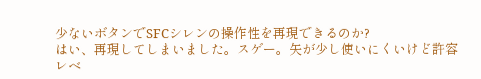少ないボタンでSFCシレンの操作性を再現できるのか?
はい、再現してしまいました。スゲー。矢が少し使いにくいけど許容レベ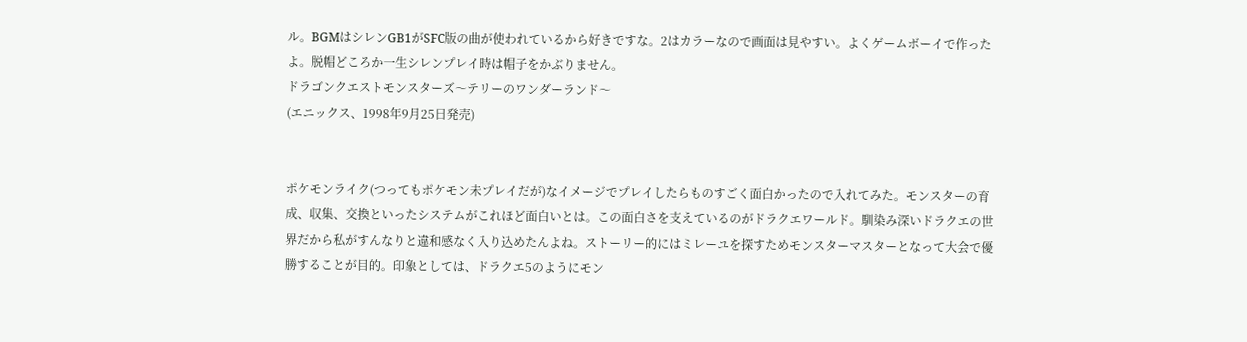ル。BGMはシレンGB1がSFC版の曲が使われているから好きですな。2はカラーなので画面は見やすい。よくゲームボーイで作ったよ。脱帽どころか一生シレンプレイ時は帽子をかぶりません。
ドラゴンクエストモンスターズ〜テリーのワンダーランド〜
(エニックス、1998年9月25日発売)


ポケモンライク(つってもポケモン未プレイだが)なイメージでプレイしたらものすごく面白かったので入れてみた。モンスターの育成、収集、交換といったシステムがこれほど面白いとは。この面白さを支えているのがドラクエワールド。馴染み深いドラクエの世界だから私がすんなりと違和感なく入り込めたんよね。ストーリー的にはミレーユを探すためモンスターマスターとなって大会で優勝することが目的。印象としては、ドラクエ5のようにモン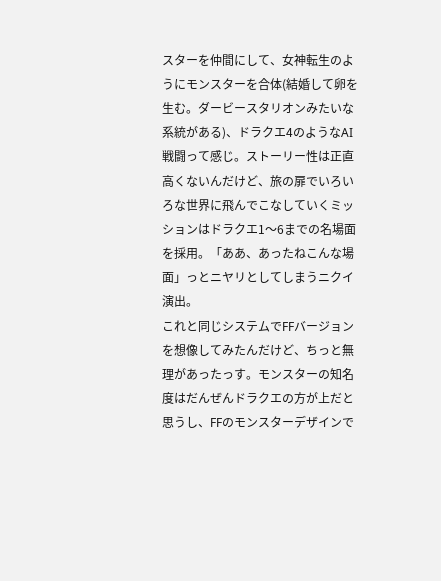スターを仲間にして、女神転生のようにモンスターを合体(結婚して卵を生む。ダービースタリオンみたいな系統がある)、ドラクエ4のようなAI戦闘って感じ。ストーリー性は正直高くないんだけど、旅の扉でいろいろな世界に飛んでこなしていくミッションはドラクエ1〜6までの名場面を採用。「ああ、あったねこんな場面」っとニヤリとしてしまうニクイ演出。
これと同じシステムでFFバージョンを想像してみたんだけど、ちっと無理があったっす。モンスターの知名度はだんぜんドラクエの方が上だと思うし、FFのモンスターデザインで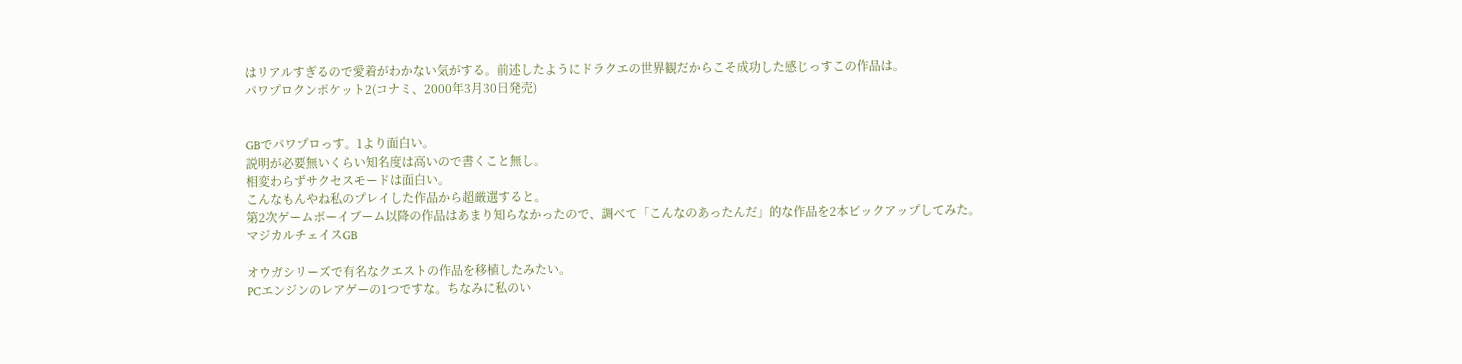はリアルすぎるので愛着がわかない気がする。前述したようにドラクエの世界観だからこそ成功した感じっすこの作品は。
パワプロクンポケット2(コナミ、2000年3月30日発売)


GBでパワプロっす。1より面白い。
説明が必要無いくらい知名度は高いので書くこと無し。
相変わらずサクセスモードは面白い。
こんなもんやね私のプレイした作品から超厳選すると。
第2次ゲームボーイブーム以降の作品はあまり知らなかったので、調べて「こんなのあったんだ」的な作品を2本ピックアップしてみた。
マジカルチェイスGB

オウガシリーズで有名なクエストの作品を移植したみたい。
PCエンジンのレアゲーの1つですな。ちなみに私のい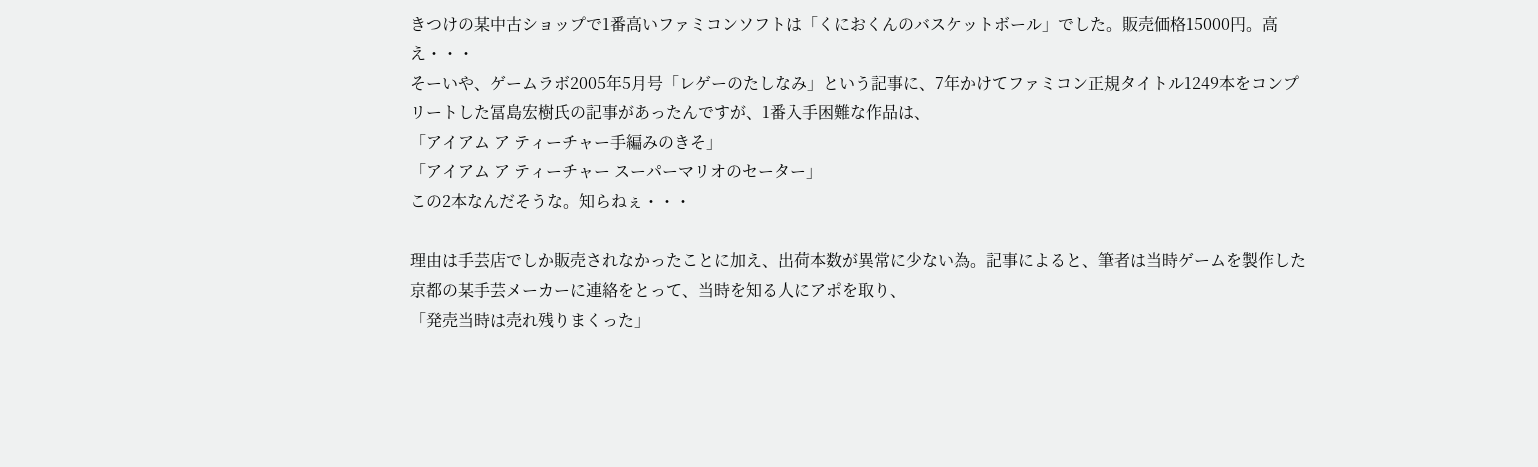きつけの某中古ショップで1番高いファミコンソフトは「くにおくんのバスケットボール」でした。販売価格15000円。高え・・・
そーいや、ゲームラボ2005年5月号「レゲーのたしなみ」という記事に、7年かけてファミコン正規タイトル1249本をコンプリートした冨島宏樹氏の記事があったんですが、1番入手困難な作品は、
「アイアム ア ティーチャー手編みのきそ」
「アイアム ア ティーチャー スーパーマリオのセーター」
この2本なんだそうな。知らねぇ・・・

理由は手芸店でしか販売されなかったことに加え、出荷本数が異常に少ない為。記事によると、筆者は当時ゲームを製作した京都の某手芸メーカーに連絡をとって、当時を知る人にアポを取り、
「発売当時は売れ残りまくった」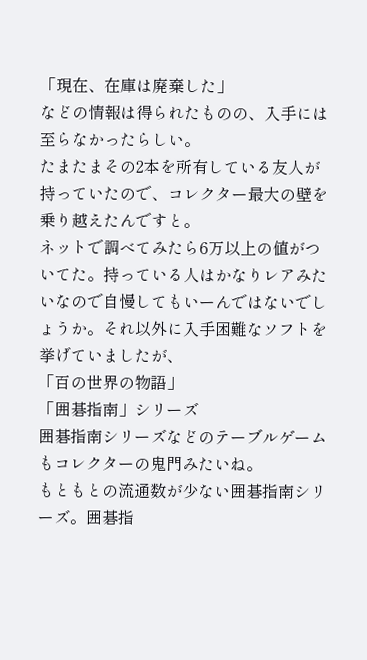「現在、在庫は廃棄した」
などの情報は得られたものの、入手には至らなかったらしい。
たまたまその2本を所有している友人が持っていたので、コレクター最大の壁を乗り越えたんですと。
ネットで調べてみたら6万以上の値がついてた。持っている人はかなりレアみたいなので自慢してもいーんではないでしょうか。それ以外に入手困難なソフトを挙げていましたが、
「百の世界の物語」
「囲碁指南」シリーズ
囲碁指南シリーズなどのテーブルゲームもコレクターの鬼門みたいね。
もともとの流通数が少ない囲碁指南シリーズ。囲碁指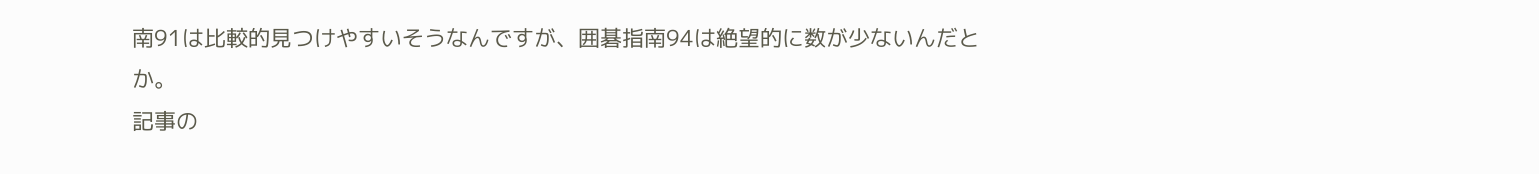南91は比較的見つけやすいそうなんですが、囲碁指南94は絶望的に数が少ないんだとか。
記事の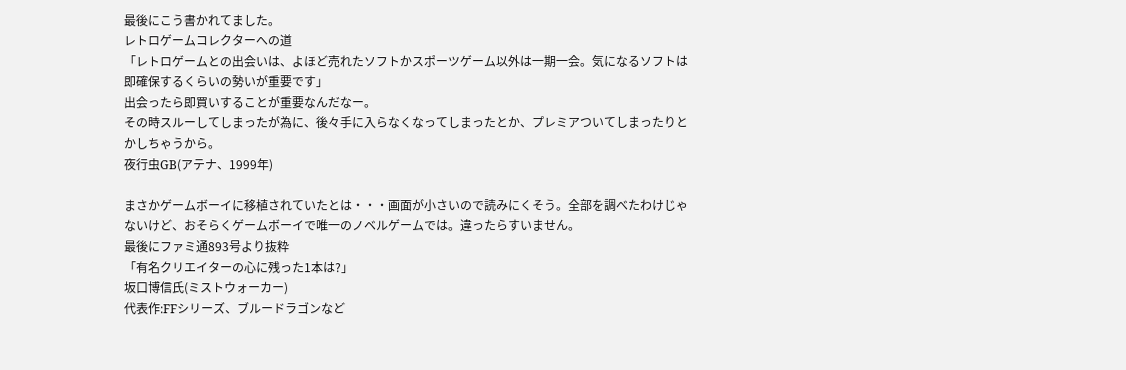最後にこう書かれてました。
レトロゲームコレクターへの道
「レトロゲームとの出会いは、よほど売れたソフトかスポーツゲーム以外は一期一会。気になるソフトは即確保するくらいの勢いが重要です」
出会ったら即買いすることが重要なんだなー。
その時スルーしてしまったが為に、後々手に入らなくなってしまったとか、プレミアついてしまったりとかしちゃうから。
夜行虫GB(アテナ、1999年)

まさかゲームボーイに移植されていたとは・・・画面が小さいので読みにくそう。全部を調べたわけじゃないけど、おそらくゲームボーイで唯一のノベルゲームでは。違ったらすいません。
最後にファミ通893号より抜粋
「有名クリエイターの心に残った1本は?」
坂口博信氏(ミストウォーカー)
代表作:FFシリーズ、ブルードラゴンなど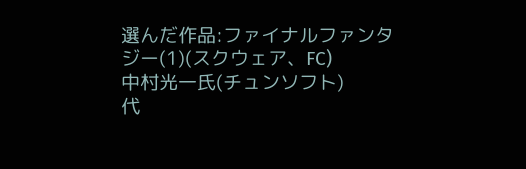選んだ作品:ファイナルファンタジー(1)(スクウェア、FC)
中村光一氏(チュンソフト)
代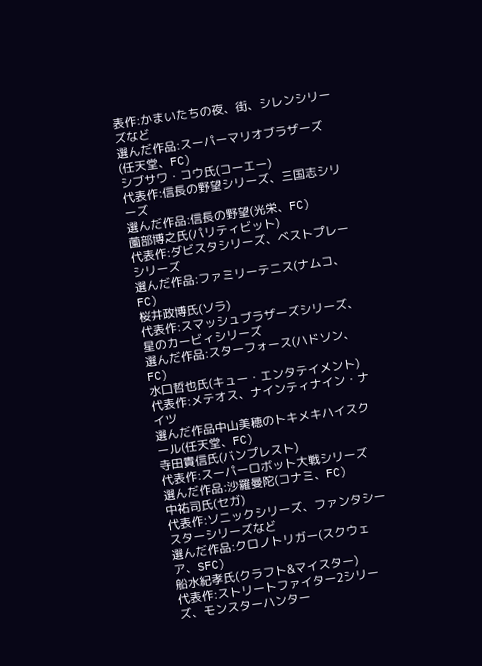表作:かまいたちの夜、街、シレンシリーズなど
選んだ作品:スーパーマリオブラザーズ(任天堂、FC)
シブサワ・コウ氏(コーエー)
代表作:信長の野望シリーズ、三国志シリーズ
選んだ作品:信長の野望(光栄、FC)
薗部博之氏(パリティビット)
代表作:ダビスタシリーズ、ベストプレーシリーズ
選んだ作品:ファミリーテニス(ナムコ、FC)
桜井政博氏(ソラ)
代表作:スマッシュブラザーズシリーズ、星のカービィシリーズ
選んだ作品:スターフォース(ハドソン、FC)
水口哲也氏(キュー・エンタテイメント)
代表作:メテオス、ナインティナイン・ナイツ
選んだ作品中山美穂のトキメキハイスクール(任天堂、FC)
寺田貴信氏(バンプレスト)
代表作:スーパーロボット大戦シリーズ
選んだ作品:沙羅曼陀(コナミ、FC)
中祐司氏(セガ)
代表作:ソニックシリーズ、ファンタシースターシリーズなど
選んだ作品:クロノトリガー(スクウェア、SFC)
船水紀孝氏(クラフト&マイスター)
代表作:ストリートファイター2シリーズ、モンスターハンター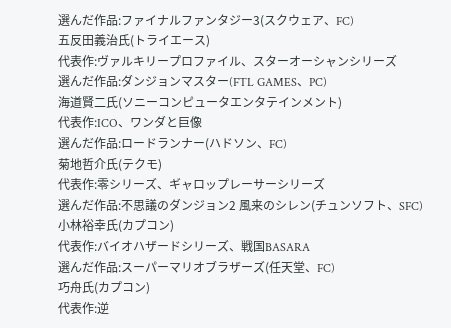選んだ作品:ファイナルファンタジー3(スクウェア、FC)
五反田義治氏(トライエース)
代表作:ヴァルキリープロファイル、スターオーシャンシリーズ
選んだ作品:ダンジョンマスター(FTL GAMES、PC)
海道賢二氏(ソニーコンピュータエンタテインメント)
代表作:ICO、ワンダと巨像
選んだ作品:ロードランナー(ハドソン、FC)
菊地哲介氏(テクモ)
代表作:零シリーズ、ギャロップレーサーシリーズ
選んだ作品:不思議のダンジョン2 風来のシレン(チュンソフト、SFC)
小林裕幸氏(カプコン)
代表作:バイオハザードシリーズ、戦国BASARA
選んだ作品:スーパーマリオブラザーズ(任天堂、FC)
巧舟氏(カプコン)
代表作:逆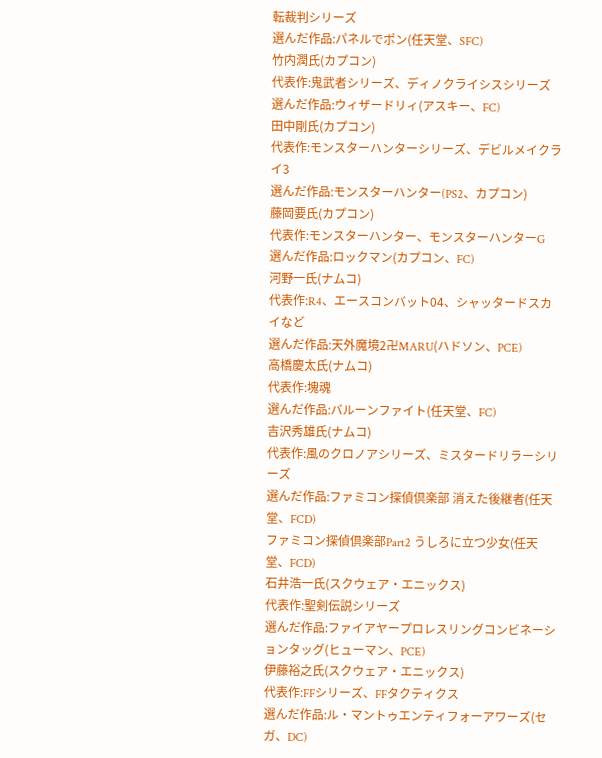転裁判シリーズ
選んだ作品:パネルでポン(任天堂、SFC)
竹内潤氏(カプコン)
代表作:鬼武者シリーズ、ディノクライシスシリーズ
選んだ作品:ウィザードリィ(アスキー、FC)
田中剛氏(カプコン)
代表作:モンスターハンターシリーズ、デビルメイクライ3
選んだ作品:モンスターハンター(PS2、カプコン)
藤岡要氏(カプコン)
代表作:モンスターハンター、モンスターハンターG
選んだ作品:ロックマン(カプコン、FC)
河野一氏(ナムコ)
代表作:R4、エースコンバット04、シャッタードスカイなど
選んだ作品:天外魔境2卍MARU(ハドソン、PCE)
高橋慶太氏(ナムコ)
代表作:塊魂
選んだ作品:バルーンファイト(任天堂、FC)
吉沢秀雄氏(ナムコ)
代表作:風のクロノアシリーズ、ミスタードリラーシリーズ
選んだ作品:ファミコン探偵倶楽部 消えた後継者(任天堂、FCD)
ファミコン探偵倶楽部Part2 うしろに立つ少女(任天堂、FCD)
石井浩一氏(スクウェア・エニックス)
代表作:聖剣伝説シリーズ
選んだ作品:ファイアヤープロレスリングコンビネーションタッグ(ヒューマン、PCE)
伊藤裕之氏(スクウェア・エニックス)
代表作:FFシリーズ、FFタクティクス
選んだ作品:ル・マントゥエンティフォーアワーズ(セガ、DC)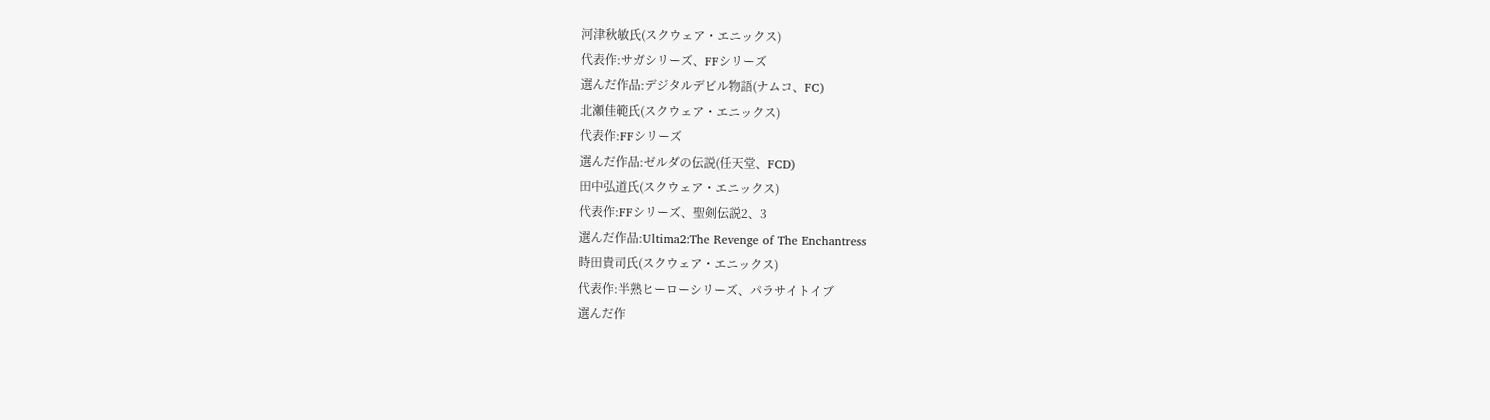河津秋敏氏(スクウェア・エニックス)
代表作:サガシリーズ、FFシリーズ
選んだ作品:デジタルデビル物語(ナムコ、FC)
北瀬佳範氏(スクウェア・エニックス)
代表作:FFシリーズ
選んだ作品:ゼルダの伝説(任天堂、FCD)
田中弘道氏(スクウェア・エニックス)
代表作:FFシリーズ、聖剣伝説2、3
選んだ作品:Ultima2:The Revenge of The Enchantress
時田貴司氏(スクウェア・エニックス)
代表作:半熟ヒーローシリーズ、パラサイトイブ
選んだ作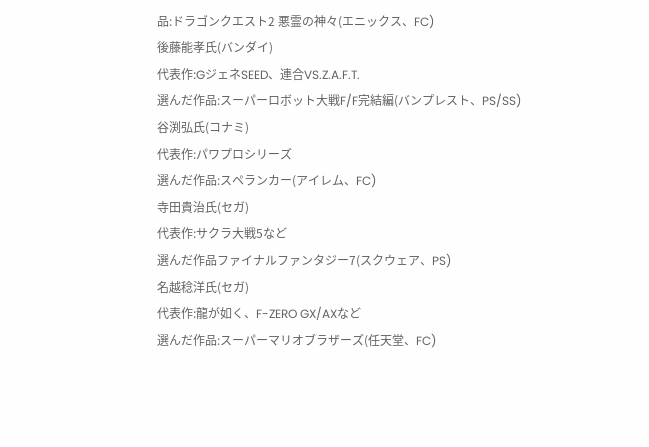品:ドラゴンクエスト2 悪霊の神々(エニックス、FC)
後藤能孝氏(バンダイ)
代表作:GジェネSEED、連合VS.Z.A.F.T.
選んだ作品:スーパーロボット大戦F/F完結編(バンプレスト、PS/SS)
谷渕弘氏(コナミ)
代表作:パワプロシリーズ
選んだ作品:スペランカー(アイレム、FC)
寺田貴治氏(セガ)
代表作:サクラ大戦5など
選んだ作品ファイナルファンタジー7(スクウェア、PS)
名越稔洋氏(セガ)
代表作:龍が如く、F-ZERO GX/AXなど
選んだ作品:スーパーマリオブラザーズ(任天堂、FC)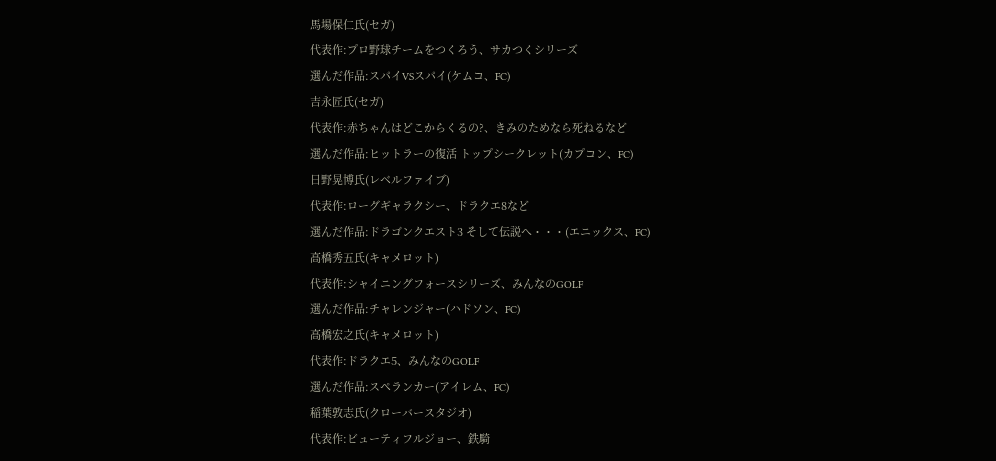馬場保仁氏(セガ)
代表作:プロ野球チームをつくろう、サカつくシリーズ
選んだ作品:スパイVSスパイ(ケムコ、FC)
吉永匠氏(セガ)
代表作:赤ちゃんはどこからくるの?、きみのためなら死ねるなど
選んだ作品:ヒットラーの復活 トップシークレット(カプコン、FC)
日野晃博氏(レベルファイブ)
代表作:ローグギャラクシー、ドラクエ8など
選んだ作品:ドラゴンクエスト3 そして伝説へ・・・(エニックス、FC)
高橋秀五氏(キャメロット)
代表作:シャイニングフォースシリーズ、みんなのGOLF
選んだ作品:チャレンジャー(ハドソン、FC)
高橋宏之氏(キャメロット)
代表作:ドラクエ5、みんなのGOLF
選んだ作品:スペランカー(アイレム、FC)
稲葉敦志氏(クローバースタジオ)
代表作:ビューティフルジョー、鉄騎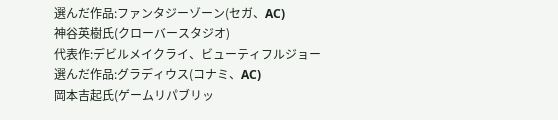選んだ作品:ファンタジーゾーン(セガ、AC)
神谷英樹氏(クローバースタジオ)
代表作:デビルメイクライ、ビューティフルジョー
選んだ作品:グラディウス(コナミ、AC)
岡本吉起氏(ゲームリパブリッ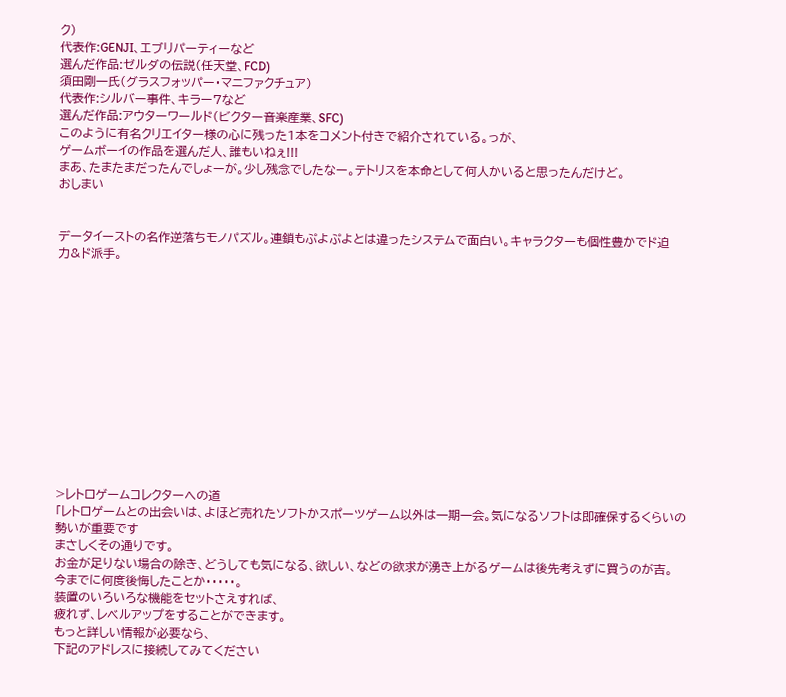ク)
代表作:GENJI、エブリパーティーなど
選んだ作品:ゼルダの伝説(任天堂、FCD)
須田剛一氏(グラスフォッパー・マニファクチュア)
代表作:シルバー事件、キラー7など
選んだ作品:アウターワールド(ビクター音楽産業、SFC)
このように有名クリエイター様の心に残った1本をコメント付きで紹介されている。っが、
ゲームボーイの作品を選んだ人、誰もいねぇ!!!
まあ、たまたまだったんでしょーが。少し残念でしたなー。テトリスを本命として何人かいると思ったんだけど。
おしまい


データイーストの名作逆落ちモノパズル。連鎖もぷよぷよとは違ったシステムで面白い。キャラクターも個性豊かでド迫力&ド派手。













>レトロゲームコレクターへの道
「レトロゲームとの出会いは、よほど売れたソフトかスポーツゲーム以外は一期一会。気になるソフトは即確保するくらいの勢いが重要です
まさしくその通りです。
お金が足りない場合の除き、どうしても気になる、欲しい、などの欲求が湧き上がるゲームは後先考えずに買うのが吉。
今までに何度後悔したことか・・・・・。
装置のいろいろな機能をセットさえすれば、
疲れず、レベルアップをすることができます。
もっと詳しい情報が必要なら、
下記のアドレスに接続してみてください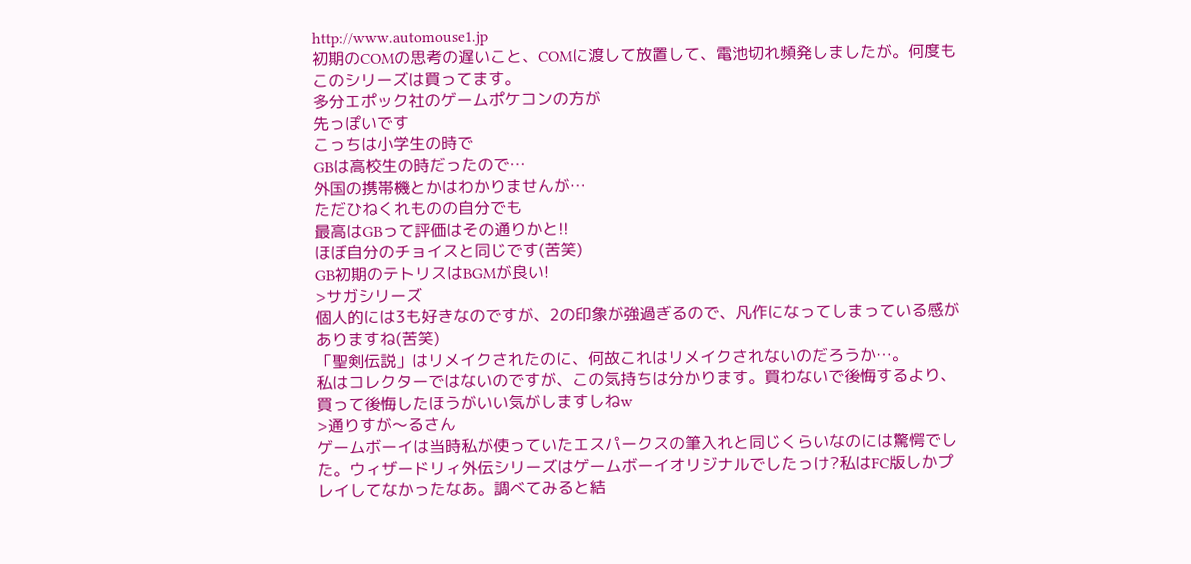http://www.automouse1.jp
初期のCOMの思考の遅いこと、COMに渡して放置して、電池切れ頻発しましたが。何度もこのシリーズは買ってます。
多分エポック社のゲームポケコンの方が
先っぽいです
こっちは小学生の時で
GBは高校生の時だったので…
外国の携帯機とかはわかりませんが…
ただひねくれものの自分でも
最高はGBって評価はその通りかと!!
ほぼ自分のチョイスと同じです(苦笑)
GB初期のテトリスはBGMが良い!
>サガシリーズ
個人的には3も好きなのですが、2の印象が強過ぎるので、凡作になってしまっている感がありますね(苦笑)
「聖剣伝説」はリメイクされたのに、何故これはリメイクされないのだろうか…。
私はコレクターではないのですが、この気持ちは分かります。買わないで後悔するより、買って後悔したほうがいい気がしますしねw
>通りすが〜るさん
ゲームボーイは当時私が使っていたエスパークスの筆入れと同じくらいなのには驚愕でした。ウィザードリィ外伝シリーズはゲームボーイオリジナルでしたっけ?私はFC版しかプレイしてなかったなあ。調べてみると結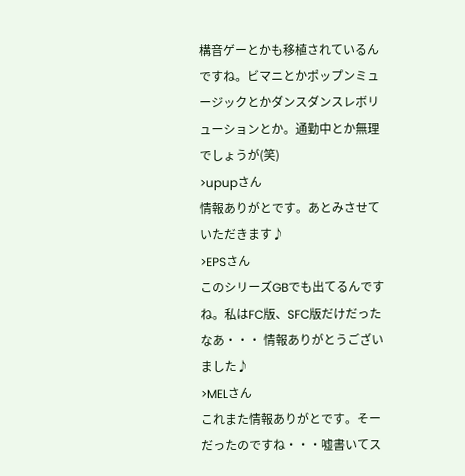構音ゲーとかも移植されているんですね。ビマニとかポップンミュージックとかダンスダンスレボリューションとか。通勤中とか無理でしょうが(笑)
>upupさん
情報ありがとです。あとみさせていただきます♪
>EPSさん
このシリーズGBでも出てるんですね。私はFC版、SFC版だけだったなあ・・・ 情報ありがとうございました♪
>MELさん
これまた情報ありがとです。そーだったのですね・・・嘘書いてス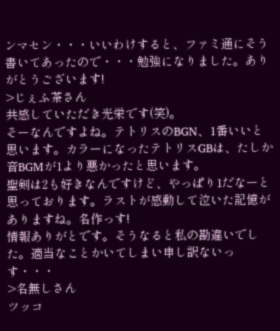ンマセン・・・いいわけすると、ファミ通にそう書いてあったので・・・勉強になりました。ありがとうございます!
>じぇふ茶さん
共感していただき光栄です(笑)。
そーなんですよね。テトリスのBGN、1番いいと思います。カラーになったテトリスGBは、たしか音BGMが1より悪かったと思います。
聖剣は2も好きなんですけど、やっぱり1だなーと思っております。ラストが感動して泣いた記憶がありますね。名作っす!
情報ありがとです。そうなると私の勘違いでした。適当なことかいてしまい申し訳ないっす・・・
>名無しさん
ツッコ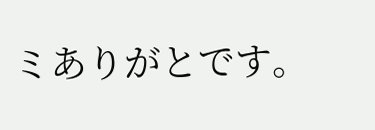ミありがとです。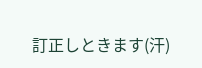訂正しときます(汗)